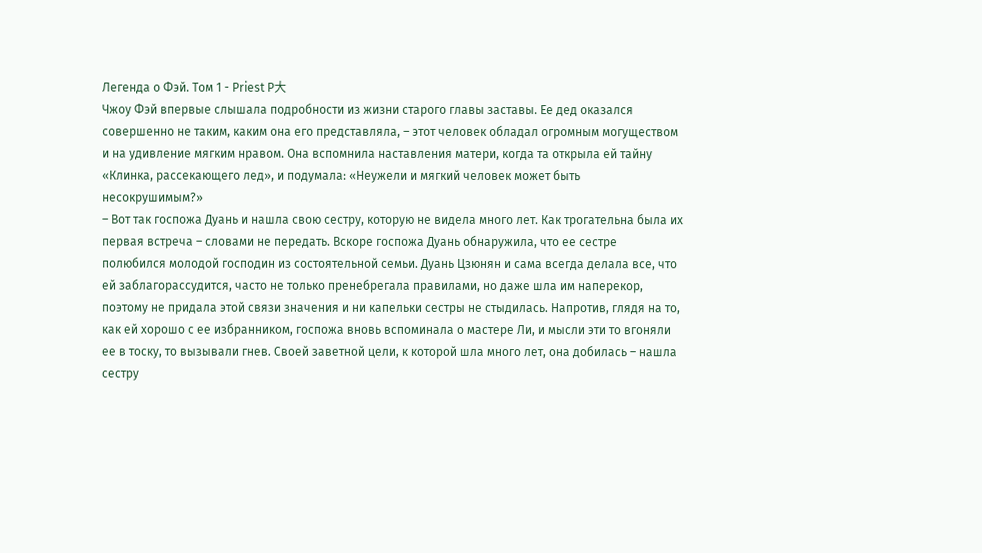Легенда о Фэй. Том 1 - Priest P大
Чжоу Фэй впервые слышала подробности из жизни старого главы заставы. Ее дед оказался совершенно не таким, каким она его представляла, – этот человек обладал огромным могуществом и на удивление мягким нравом. Она вспомнила наставления матери, когда та открыла ей тайну «Клинка, рассекающего лед», и подумала: «Неужели и мягкий человек может быть несокрушимым?»
– Вот так госпожа Дуань и нашла свою сестру, которую не видела много лет. Как трогательна была их первая встреча – словами не передать. Вскоре госпожа Дуань обнаружила, что ее сестре полюбился молодой господин из состоятельной семьи. Дуань Цзюнян и сама всегда делала все, что ей заблагорассудится, часто не только пренебрегала правилами, но даже шла им наперекор, поэтому не придала этой связи значения и ни капельки сестры не стыдилась. Напротив, глядя на то, как ей хорошо с ее избранником, госпожа вновь вспоминала о мастере Ли, и мысли эти то вгоняли ее в тоску, то вызывали гнев. Своей заветной цели, к которой шла много лет, она добилась – нашла сестру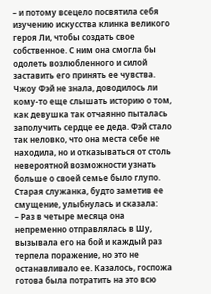– и потому всецело посвятила себя изучению искусства клинка великого героя Ли, чтобы создать свое собственное. С ним она смогла бы одолеть возлюбленного и силой заставить его принять ее чувства.
Чжоу Фэй не знала, доводилось ли кому-то еще слышать историю о том, как девушка так отчаянно пыталась заполучить сердце ее деда. Фэй стало так неловко, что она места себе не находила, но и отказываться от столь невероятной возможности узнать больше о своей семье было глупо.
Старая служанка, будто заметив ее смущение, улыбнулась и сказала:
– Раз в четыре месяца она непременно отправлялась в Шу, вызывала его на бой и каждый раз терпела поражение, но это не останавливало ее. Казалось, госпожа готова была потратить на это всю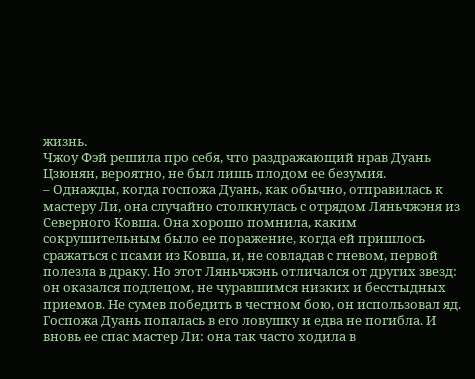жизнь.
Чжоу Фэй решила про себя, что раздражающий нрав Дуань Цзюнян, вероятно, не был лишь плодом ее безумия.
– Однажды, когда госпожа Дуань, как обычно, отправилась к мастеру Ли, она случайно столкнулась с отрядом Ляньчжэня из Северного Ковша. Она хорошо помнила, каким сокрушительным было ее поражение, когда ей пришлось сражаться с псами из Ковша, и, не совладав с гневом, первой полезла в драку. Но этот Ляньчжэнь отличался от других звезд: он оказался подлецом, не чуравшимся низких и бесстыдных приемов. Не сумев победить в честном бою, он использовал яд. Госпожа Дуань попалась в его ловушку и едва не погибла. И вновь ее спас мастер Ли: она так часто ходила в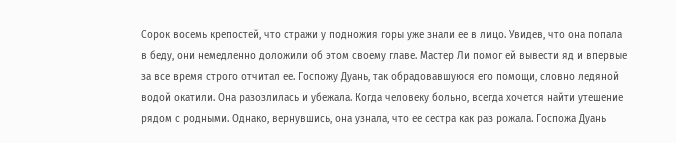Сорок восемь крепостей, что стражи у подножия горы уже знали ее в лицо. Увидев, что она попала в беду, они немедленно доложили об этом своему главе. Мастер Ли помог ей вывести яд и впервые за все время строго отчитал ее. Госпожу Дуань, так обрадовавшуюся его помощи, словно ледяной водой окатили. Она разозлилась и убежала. Когда человеку больно, всегда хочется найти утешение рядом с родными. Однако, вернувшись, она узнала, что ее сестра как раз рожала. Госпожа Дуань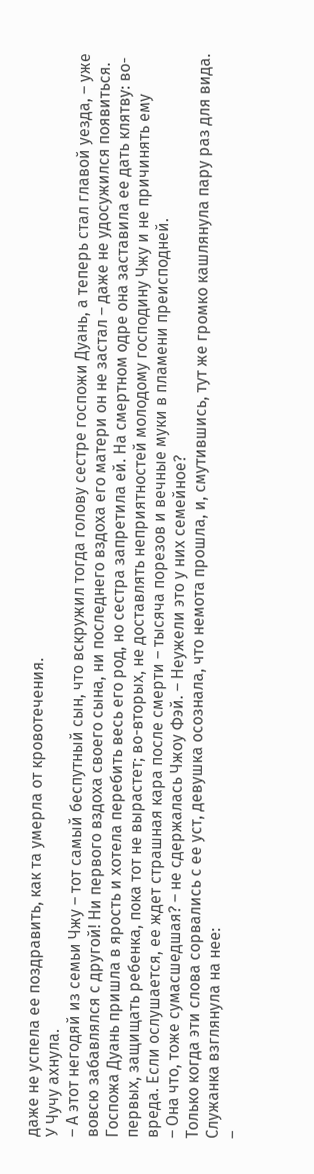даже не успела ее поздравить, как та умерла от кровотечения.
У Чучу ахнула.
– А этот негодяй из семьи Чжу – тот самый беспутный сын, что вскружил тогда голову сестре госпожи Дуань, а теперь стал главой уезда, – уже вовсю забавлялся с другой! Ни первого вздоха своего сына, ни последнего вздоха его матери он не застал – даже не удосужился появиться. Госпожа Дуань пришла в ярость и хотела перебить весь его род, но сестра запретила ей. На смертном одре она заставила ее дать клятву: во-первых, защищать ребенка, пока тот не вырастет; во-вторых, не доставлять неприятностей молодому господину Чжу и не причинять ему вреда. Если ослушается, ее ждет страшная кара после смерти – тысяча порезов и вечные муки в пламени преисподней.
– Она что, тоже сумасшедшая? – не сдержалась Чжоу Фэй. – Неужели это у них семейное?
Только когда эти слова сорвались с ее уст, девушка осознала, что немота прошла, и, смутившись, тут же громко кашлянула пару раз для вида.
Служанка взглянула на нее:
–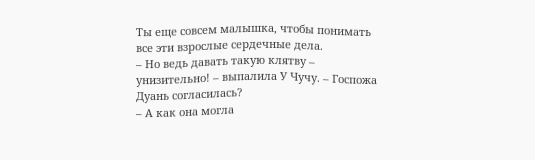Ты еще совсем малышка, чтобы понимать все эти взрослые сердечные дела.
– Но ведь давать такую клятву – унизительно! – выпалила У Чучу. – Госпожа Дуань согласилась?
– А как она могла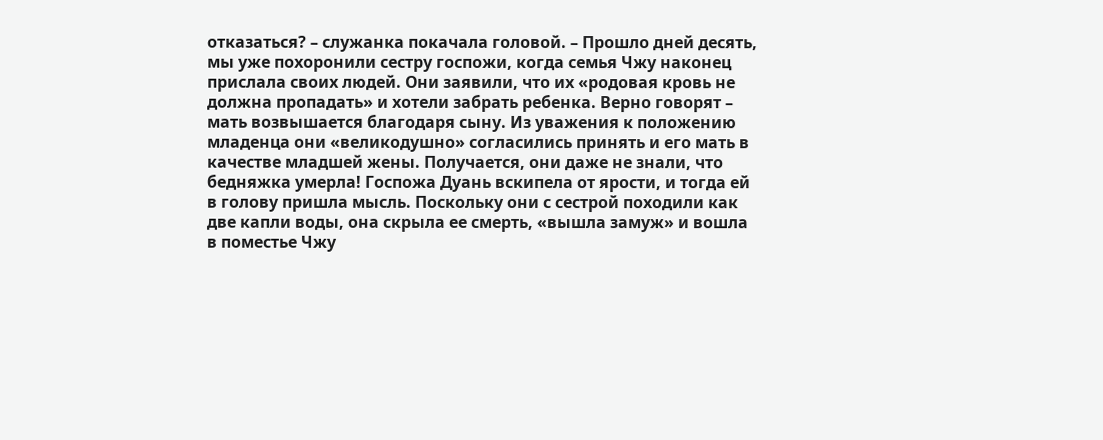отказаться? – служанка покачала головой. – Прошло дней десять, мы уже похоронили сестру госпожи, когда семья Чжу наконец прислала своих людей. Они заявили, что их «родовая кровь не должна пропадать» и хотели забрать ребенка. Верно говорят – мать возвышается благодаря сыну. Из уважения к положению младенца они «великодушно» согласились принять и его мать в качестве младшей жены. Получается, они даже не знали, что бедняжка умерла! Госпожа Дуань вскипела от ярости, и тогда ей в голову пришла мысль. Поскольку они с сестрой походили как две капли воды, она скрыла ее смерть, «вышла замуж» и вошла в поместье Чжу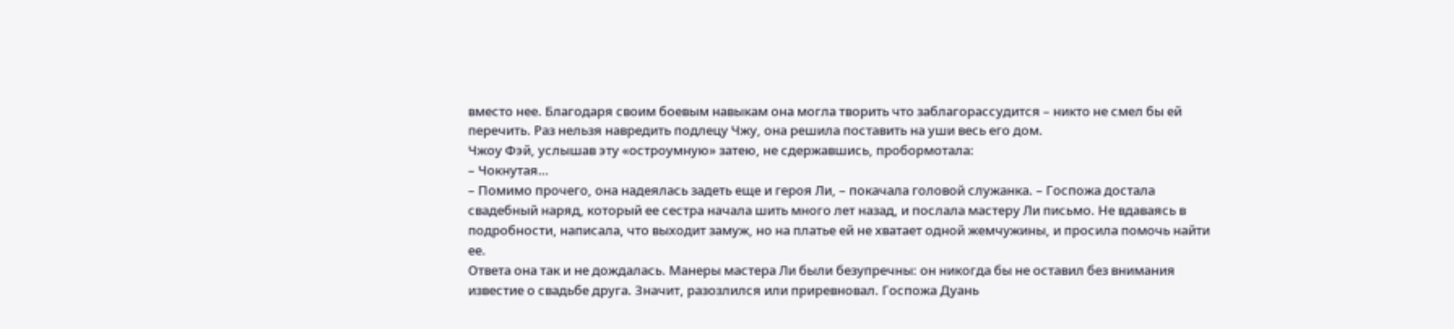вместо нее. Благодаря своим боевым навыкам она могла творить что заблагорассудится – никто не смел бы ей перечить. Раз нельзя навредить подлецу Чжу, она решила поставить на уши весь его дом.
Чжоу Фэй, услышав эту «остроумную» затею, не сдержавшись, пробормотала:
– Чокнутая…
– Помимо прочего, она надеялась задеть еще и героя Ли, – покачала головой служанка. – Госпожа достала свадебный наряд, который ее сестра начала шить много лет назад, и послала мастеру Ли письмо. Не вдаваясь в подробности, написала, что выходит замуж, но на платье ей не хватает одной жемчужины, и просила помочь найти ее.
Ответа она так и не дождалась. Манеры мастера Ли были безупречны: он никогда бы не оставил без внимания известие о свадьбе друга. Значит, разозлился или приревновал. Госпожа Дуань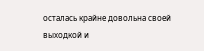осталась крайне довольна своей выходкой и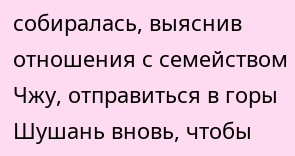собиралась, выяснив отношения с семейством Чжу, отправиться в горы Шушань вновь, чтобы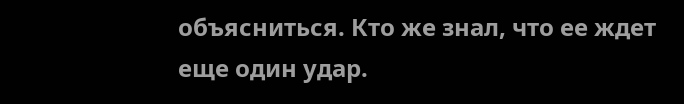объясниться. Кто же знал, что ее ждет еще один удар.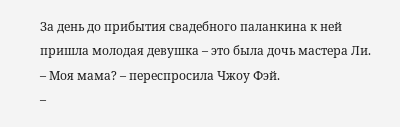За день до прибытия свадебного паланкина к ней пришла молодая девушка – это была дочь мастера Ли.
– Моя мама? – переспросила Чжоу Фэй.
–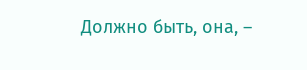Должно быть, она, –